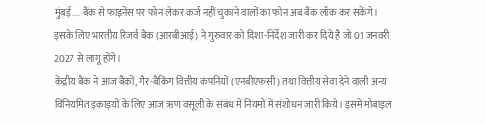मुंबई.... बैंक से फाइनेंस पर फोन लेकर कर्ज नहीं चुकाने वालों का फोन अब बैंक लॉक कर सकेंगे। इसके लिए भारतीय रिजर्व बैंक (आरबीआई) ने गुरुवार को दिशा-निर्देश जारी कर दिये हैं जो 01 जनवरी 2027 से लागू होंगे।
केंद्रीय बैंक ने आज बैंकों, गैर-बैंकिंग वित्तीय कंपनियों (एनबीएफसी) तथा वित्तीय सेवा देने वाली अन्य विनियमित इकाइयों के लिए आज ऋण वसूली के संबंध में नियमों में संशोधन जारी किये। इसमें मोबाइल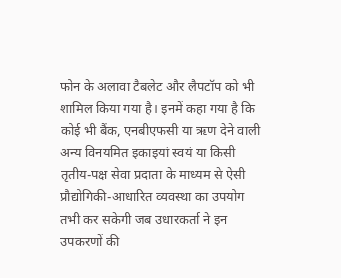फोन के अलावा टैबलेट और लैपटॉप को भी शामिल किया गया है। इनमें कहा गया है कि कोई भी बैंक, एनबीएफसी या ऋण देने वाली अन्य विनयमित इकाइयां स्वयं या किसी तृतीय-पक्ष सेवा प्रदाता के माध्यम से ऐसी प्रौद्योगिकी-आधारित व्यवस्था का उपयोग तभी कर सकेगी जब उधारकर्ता ने इन उपकरणों की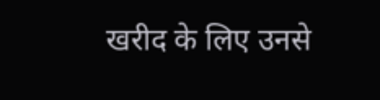खरीद के लिए उनसे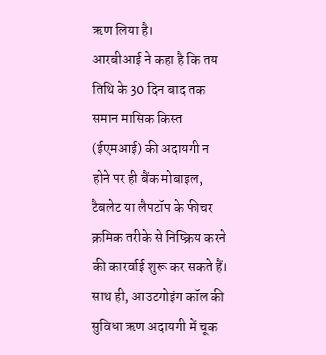ऋण लिया है।
आरबीआई ने कहा है कि तय तिथि के 30 दिन बाद तक समान मासिक किस्त (ईएमआई) की अदायगी न होने पर ही बैंक मोबाइल, टैबलेट या लैपटॉप के फीचर क्रमिक तरीके से निष्क्रिय करने की कारर्वाई शुरू कर सकते हैं। साथ ही, आउटगोइंग कॉल की सुविधा ऋण अदायगी में चूक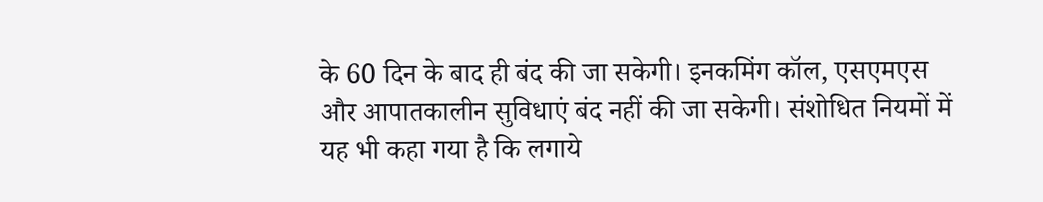के 60 दिन के बाद ही बंद की जा सकेगी। इनकमिंग कॉल, एसएमएस और आपातकालीन सुविधाएं बंद नहीं की जा सकेगी। संशोधित नियमों में यह भी कहा गया है कि लगाये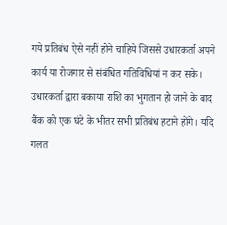गये प्रतिबंध ऐसे नहीं होने चाहिये जिससे उधारकर्ता अपने कार्य या रोजगार से संबंधित गतिविधियां न कर सके।
उधारकर्ता द्वारा बकाया राशि का भुगतान हो जाने के बाद बैंक को एक घंटे के भीतर सभी प्रतिबंध हटाने होंगे। यदि गलत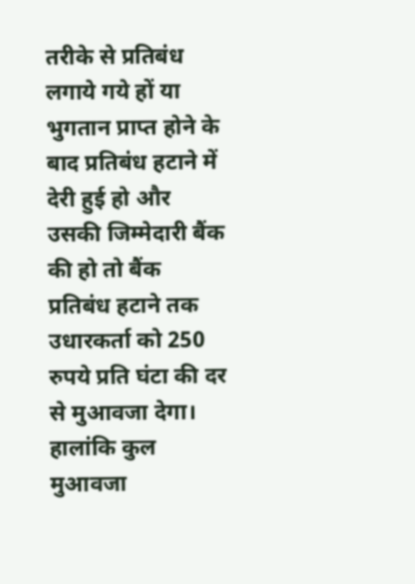तरीके से प्रतिबंध लगाये गये हों या भुगतान प्राप्त होने के बाद प्रतिबंध हटाने में देरी हुई हो और उसकी जिम्मेदारी बैंक की हो तो बैंक प्रतिबंध हटाने तक उधारकर्ता को 250 रुपये प्रति घंटा की दर से मुआवजा देगा। हालांकि कुल मुआवजा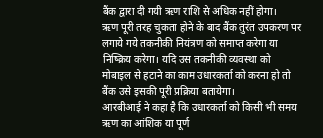बैंक द्वारा दी गयी ऋण राशि से अधिक नहीं होगा।
ऋण पूरी तरह चुकता होने के बाद बैंक तुरंत उपकरण पर लगाये गये तकनीकी नियंत्रण को समाप्त करेगा या निष्क्रिय करेगा। यदि उस तकनीकी व्यवस्था को मोबाइल से हटाने का काम उधारकर्ता को करना हो तो बैंक उसे इसकी पूरी प्रक्रिया बतायेगा।
आरबीआई ने कहा है कि उधारकर्ता को किसी भी समय ऋण का आंशिक या पूर्ण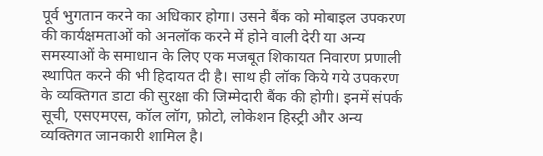पूर्व भुगतान करने का अधिकार होगा। उसने बैंक को मोबाइल उपकरण की कार्यक्षमताओं को अनलॉक करने में होने वाली देरी या अन्य समस्याओं के समाधान के लिए एक मजबूत शिकायत निवारण प्रणाली स्थापित करने की भी हिदायत दी है। साथ ही लॉक किये गये उपकरण के व्यक्तिगत डाटा की सुरक्षा की जिम्मेदारी बैंक की होगी। इनमें संपर्क सूची, एसएमएस, कॉल लॉग, फ़ोटो, लोकेशन हिस्ट्री और अन्य व्यक्तिगत जानकारी शामिल है।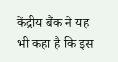केंद्रीय बैंक ने यह भी कहा है कि इस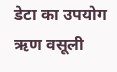डेटा का उपयोग ऋण वसूली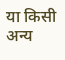या किसी अन्य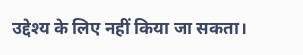उद्देश्य के लिए नहीं किया जा सकता।